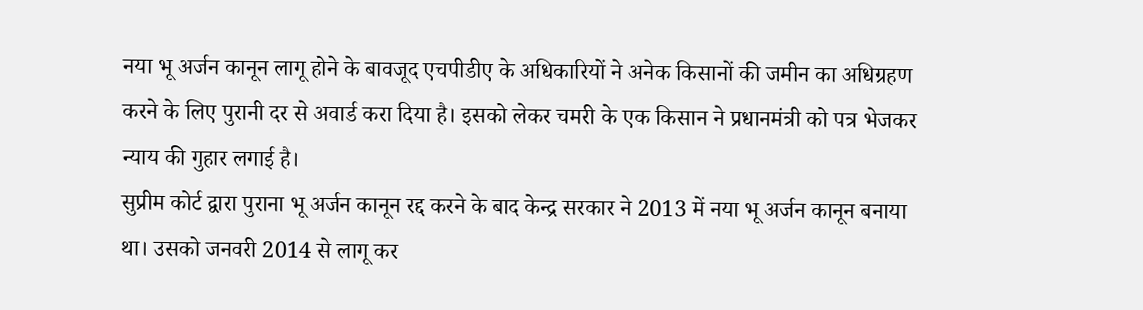नया भू अर्जन कानून लागू होने के बावजूद एचपीडीए के अधिकारियों ने अनेक किसानों की जमीन का अधिग्रहण करने के लिए पुरानी दर से अवार्ड करा दिया है। इसको लेकर चमरी के एक किसान ने प्रधानमंत्री को पत्र भेजकर न्याय की गुहार लगाई है।
सुप्रीम कोर्ट द्वारा पुराना भू अर्जन कानून रद्द करने के बाद केन्द्र सरकार ने 2013 में नया भू अर्जन कानून बनाया था। उसको जनवरी 2014 से लागू कर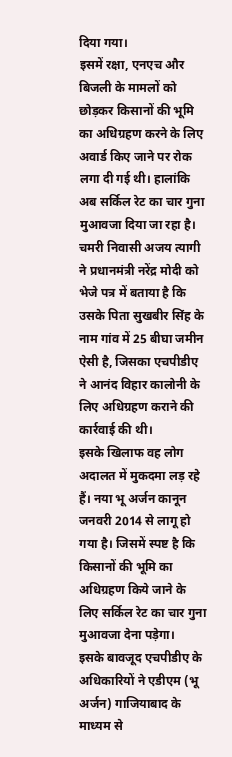दिया गया।
इसमें रक्षा, एनएच और बिजली के मामलों को छोड़कर किसानों की भूमि का अधिग्रहण करने के लिए अवार्ड किए जाने पर रोक लगा दी गई थी। हालांकि अब सर्किल रेट का चार गुना मुआवजा दिया जा रहा है।
चमरी निवासी अजय त्यागी ने प्रधानमंत्री नरेंद्र मोदी को भेजे पत्र में बताया है कि उसके पिता सुखबीर सिंह के नाम गांव में 25 बीघा जमीन ऐसी है, जिसका एचपीडीए ने आनंद विहार कालोनी के लिए अधिग्रहण कराने की कार्रवाई की थी।
इसके खिलाफ वह लोग अदालत में मुकदमा लड़ रहे हैं। नया भू अर्जन कानून जनवरी 2014 से लागू हो गया है। जिसमें स्पष्ट है कि किसानों की भूमि का अधिग्रहण किये जाने के लिए सर्किल रेट का चार गुना मुआवजा देना पड़ेगा।
इसके बावजूद एचपीडीए के अधिकारियों ने एडीएम (भू अर्जन) गाजियाबाद के माध्यम से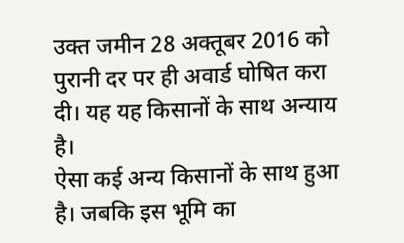उक्त जमीन 28 अक्तूबर 2016 को पुरानी दर पर ही अवार्ड घोषित करा दी। यह यह किसानों के साथ अन्याय है।
ऐसा कई अन्य किसानों के साथ हुआ है। जबकि इस भूमि का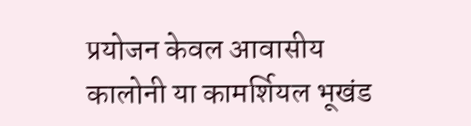प्रयोजन केवल आवासीय कालोनी या कामर्शियल भूखंड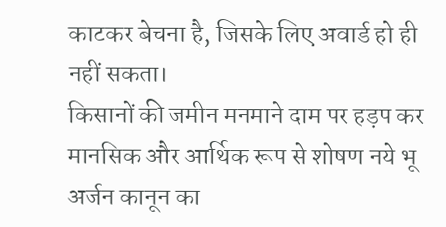काटकर बेचना है, जिसके लिए अवार्ड हो ही नहीं सकता।
किसानों की जमीन मनमाने दाम पर हड़प कर मानसिक और आर्थिक रूप से शोषण नये भू अर्जन कानून का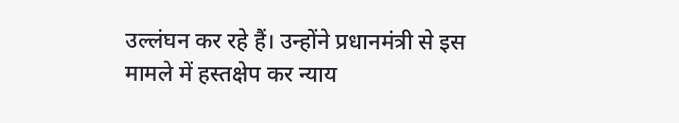उल्लंघन कर रहे हैं। उन्होंने प्रधानमंत्री से इस मामले में हस्तक्षेप कर न्याय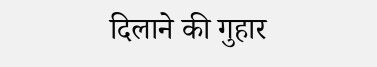दिलाने की गुहार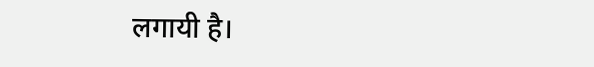लगायी है।